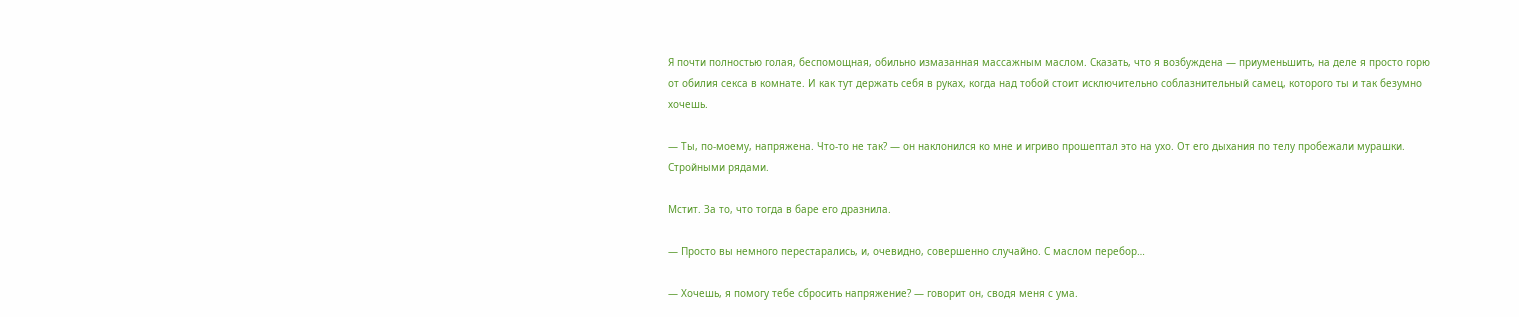Я почти полностью голая, беспомощная, обильно измазанная массажным маслом. Сказать, что я возбуждена — приуменьшить, на деле я просто горю от обилия секса в комнате. И как тут держать себя в руках, когда над тобой стоит исключительно соблазнительный самец, которого ты и так безумно хочешь.

— Ты, по-моему, напряжена. Что-то не так? — он наклонился ко мне и игриво прошептал это на ухо. От его дыхания по телу пробежали мурашки. Стройными рядами.

Мстит. За то, что тогда в баре его дразнила.

— Просто вы немного перестарались, и, очевидно, совершенно случайно. С маслом перебор…

— Хочешь, я помогу тебе сбросить напряжение? — говорит он, сводя меня с ума.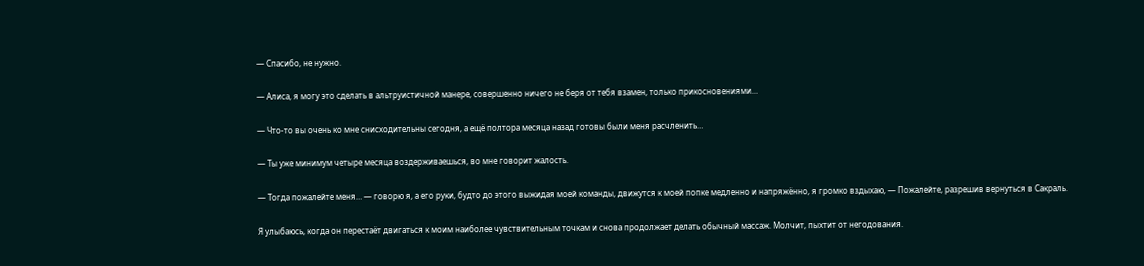— Спасибо, не нужно.

— Алиса, я могу это сделать в альтруистичной манере, совершенно ничего не беря от тебя взамен, только прикосновениями…

— Что-то вы очень ко мне снисходительны сегодня, а ещё полтора месяца назад готовы были меня расчленить…

— Ты уже минимум четыре месяца воздерживаешься, во мне говорит жалость.

— Тогда пожалейте меня… — говорю я, а его руки, будто до этого выжидая моей команды, движутся к моей попке медленно и напряжённо, я громко вздыхаю, — Пожалейте, разрешив вернуться в Сакраль.

Я улыбаюсь, когда он перестаёт двигаться к моим наиболее чувствительным точкам и снова продолжает делать обычный массаж. Молчит, пыхтит от негодования.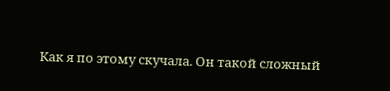Как я по этому скучала. Он такой сложный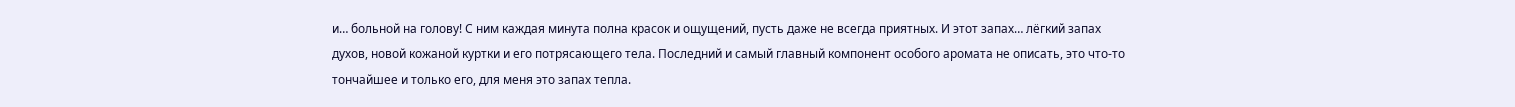и… больной на голову! С ним каждая минута полна красок и ощущений, пусть даже не всегда приятных. И этот запах… лёгкий запах духов, новой кожаной куртки и его потрясающего тела. Последний и самый главный компонент особого аромата не описать, это что-то тончайшее и только его, для меня это запах тепла.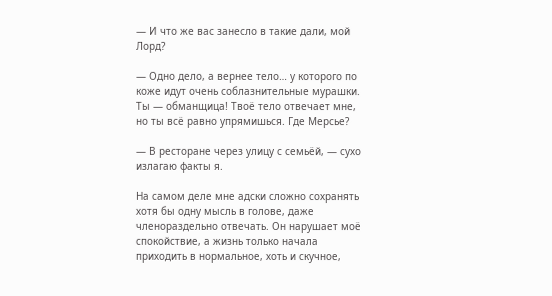— И что же вас занесло в такие дали, мой Лорд?

— Одно дело, а вернее тело… у которого по коже идут очень соблазнительные мурашки. Ты — обманщица! Твоё тело отвечает мне, но ты всё равно упрямишься. Где Мерсье?

— В ресторане через улицу с семьёй, — сухо излагаю факты я.

На самом деле мне адски сложно сохранять хотя бы одну мысль в голове, даже членораздельно отвечать. Он нарушает моё спокойствие, а жизнь только начала приходить в нормальное, хоть и скучное,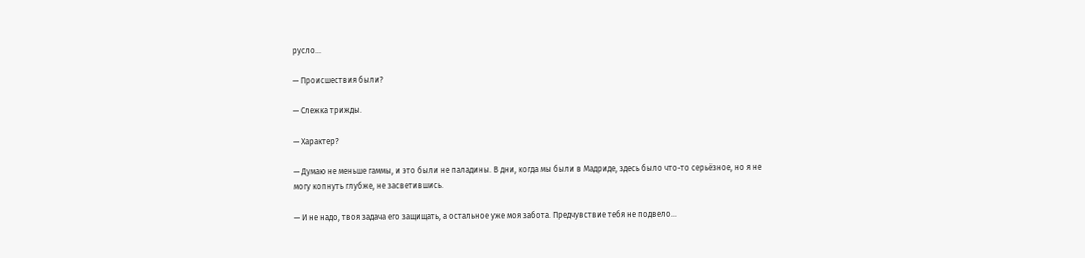русло…

— Происшествия были?

— Слежка трижды.

— Характер?

— Думаю не меньше гаммы, и это были не паладины. В дни, когда мы были в Мадриде, здесь было что-то серьёзное, но я не могу копнуть глубже, не засветившись.

— И не надо, твоя задача его защищать, а остальное уже моя забота. Предчувствие тебя не подвело…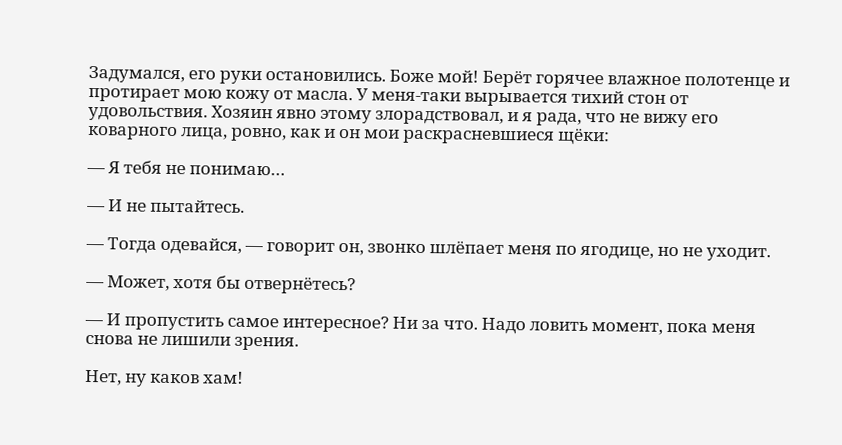Задумался, его руки остановились. Боже мой! Берёт горячее влажное полотенце и протирает мою кожу от масла. У меня-таки вырывается тихий стон от удовольствия. Хозяин явно этому злорадствовал, и я рада, что не вижу его коварного лица, ровно, как и он мои раскрасневшиеся щёки:

— Я тебя не понимаю…

— И не пытайтесь.

— Тогда одевайся, — говорит он, звонко шлёпает меня по ягодице, но не уходит.

— Может, хотя бы отвернётесь?

— И пропустить самое интересное? Ни за что. Надо ловить момент, пока меня снова не лишили зрения.

Нет, ну каков хам!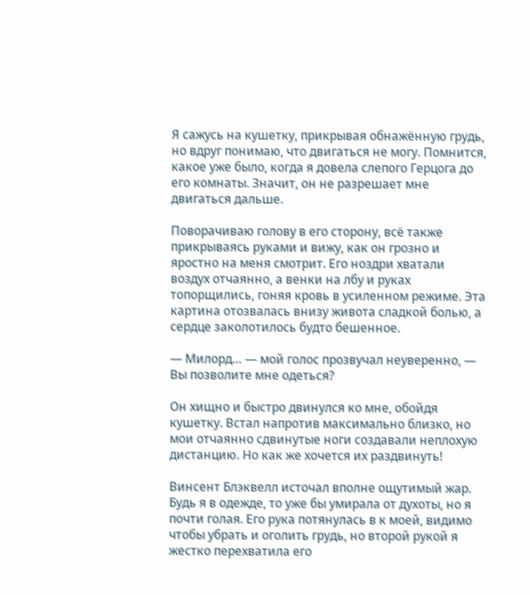Я сажусь на кушетку, прикрывая обнажённую грудь, но вдруг понимаю, что двигаться не могу. Помнится, какое уже было, когда я довела слепого Герцога до его комнаты. Значит, он не разрешает мне двигаться дальше.

Поворачиваю голову в его сторону, всё также прикрываясь руками и вижу, как он грозно и яростно на меня смотрит. Его ноздри хватали воздух отчаянно, а венки на лбу и руках топорщились, гоняя кровь в усиленном режиме. Эта картина отозвалась внизу живота сладкой болью, а сердце заколотилось будто бешенное.

— Милорд… — мой голос прозвучал неуверенно, — Вы позволите мне одеться?

Он хищно и быстро двинулся ко мне, обойдя кушетку. Встал напротив максимально близко, но мои отчаянно сдвинутые ноги создавали неплохую дистанцию. Но как же хочется их раздвинуть!

Винсент Блэквелл источал вполне ощутимый жар. Будь я в одежде, то уже бы умирала от духоты, но я почти голая. Его рука потянулась в к моей, видимо чтобы убрать и оголить грудь, но второй рукой я жестко перехватила его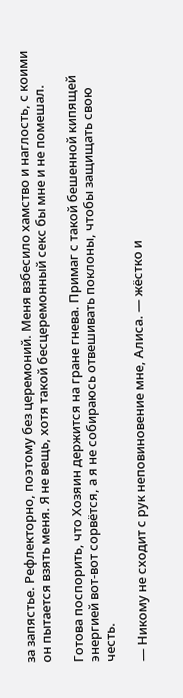за запястье. Рефлекторно, поэтому без церемоний. Меня взбесило хамство и наглость, с коими он пытается взять меня. Я не вещь, хотя такой бесцеремонный секс бы мне и не помешал.

Готова поспорить, что Хозяин держится на гране гнева. Примаг с такой бешенной кипящей энергией вот-вот сорвётся, а я не собираюсь отвешивать поклоны, чтобы защищать свою честь.

— Никому не сходит с рук неповиновение мне, Алиса. — жёстко и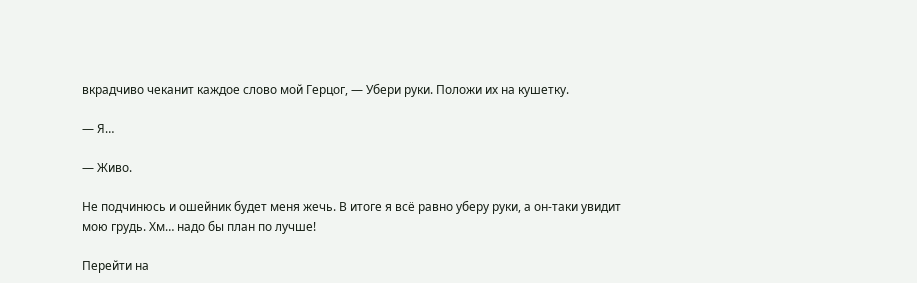вкрадчиво чеканит каждое слово мой Герцог, — Убери руки. Положи их на кушетку.

— Я…

— Живо.

Не подчинюсь и ошейник будет меня жечь. В итоге я всё равно уберу руки, а он-таки увидит мою грудь. Хм… надо бы план по лучше!

Перейти на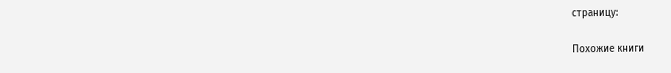страницу:

Похожие книги